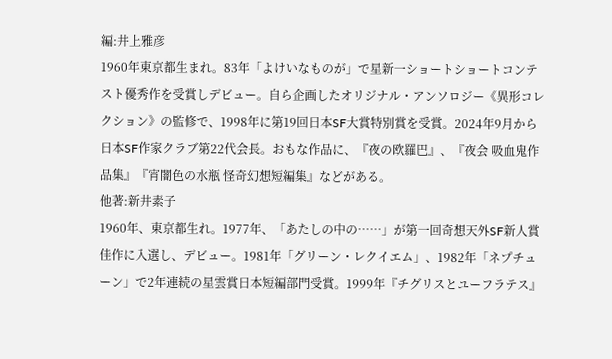編:井上雅彦
1960年東京都生まれ。83年「よけいなものが」で星新一ショートショートコンテスト優秀作を受賞しデビュー。自ら企画したオリジナル・アンソロジー《異形コレクション》の監修で、1998年に第19回日本SF大賞特別賞を受賞。2024年9月から日本SF作家クラブ第22代会長。おもな作品に、『夜の欧羅巴』、『夜会 吸血鬼作品集』『宵闇色の水瓶 怪奇幻想短編集』などがある。
他著:新井素子
1960年、東京都生れ。1977年、「あたしの中の……」が第一回奇想天外SF新人賞佳作に入選し、デビュー。1981年「グリーン・レクイエム」、1982年「ネプチューン」で2年連続の星雲賞日本短編部門受賞。1999年『チグリスとユーフラテス』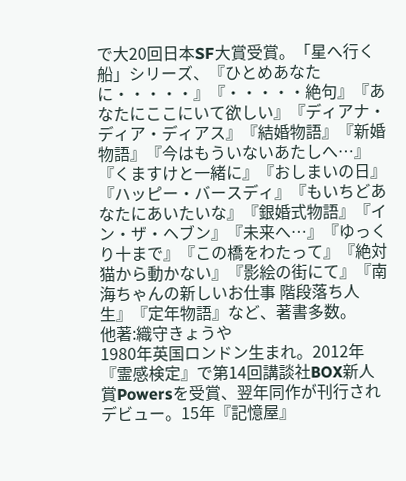で大20回日本SF大賞受賞。「星へ行く船」シリーズ、『ひとめあなたに・・・・・』『・・・・・絶句』『あなたにここにいて欲しい』『ディアナ・ディア・ディアス』『結婚物語』『新婚物語』『今はもういないあたしへ…』『くますけと一緒に』『おしまいの日』『ハッピー・バースディ』『もいちどあなたにあいたいな』『銀婚式物語』『イン・ザ・ヘブン』『未来へ…』『ゆっくり十まで』『この橋をわたって』『絶対猫から動かない』『影絵の街にて』『南海ちゃんの新しいお仕事 階段落ち人生』『定年物語』など、著書多数。
他著:織守きょうや
1980年英国ロンドン生まれ。2012年『霊感検定』で第14回講談社BOX新人賞Powersを受賞、翌年同作が刊行されデビュー。15年『記憶屋』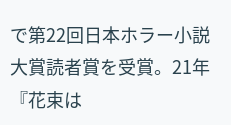で第22回日本ホラー小説大賞読者賞を受賞。21年『花束は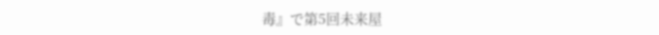毒』で第5回未来屋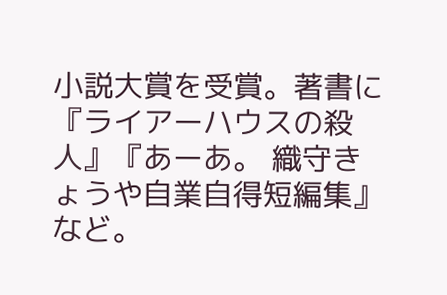小説大賞を受賞。著書に『ライアーハウスの殺人』『あーあ。 織守きょうや自業自得短編集』など。